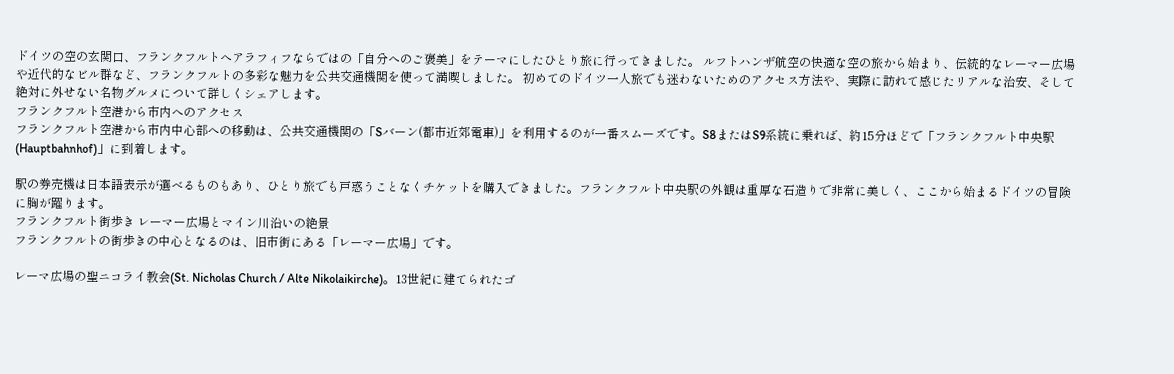ドイツの空の玄関口、フランクフルトへアラフィフならではの「自分へのご褒美」をテーマにしたひとり旅に行ってきました。 ルフトハンザ航空の快適な空の旅から始まり、伝統的なレーマー広場や近代的なビル群など、フランクフルトの多彩な魅力を公共交通機関を使って満喫しました。 初めてのドイツ一人旅でも迷わないためのアクセス方法や、実際に訪れて感じたリアルな治安、そして絶対に外せない名物グルメについて詳しくシェアします。
フランクフルト空港から市内へのアクセス
フランクフルト空港から市内中心部への移動は、公共交通機関の「Sバーン(都市近郊電車)」を利用するのが一番スムーズです。S8またはS9系統に乗れば、約15分ほどで「フランクフルト中央駅(Hauptbahnhof)」に到着します。

駅の券売機は日本語表示が選べるものもあり、ひとり旅でも戸惑うことなくチケットを購入できました。フランクフルト中央駅の外観は重厚な石造りで非常に美しく、ここから始まるドイツの冒険に胸が躍ります。
フランクフルト街歩き レーマー広場とマイン川沿いの絶景
フランクフルトの街歩きの中心となるのは、旧市街にある「レーマー広場」です。

レーマ広場の聖ニコライ教会(St. Nicholas Church / Alte Nikolaikirche)。13世紀に建てられたゴ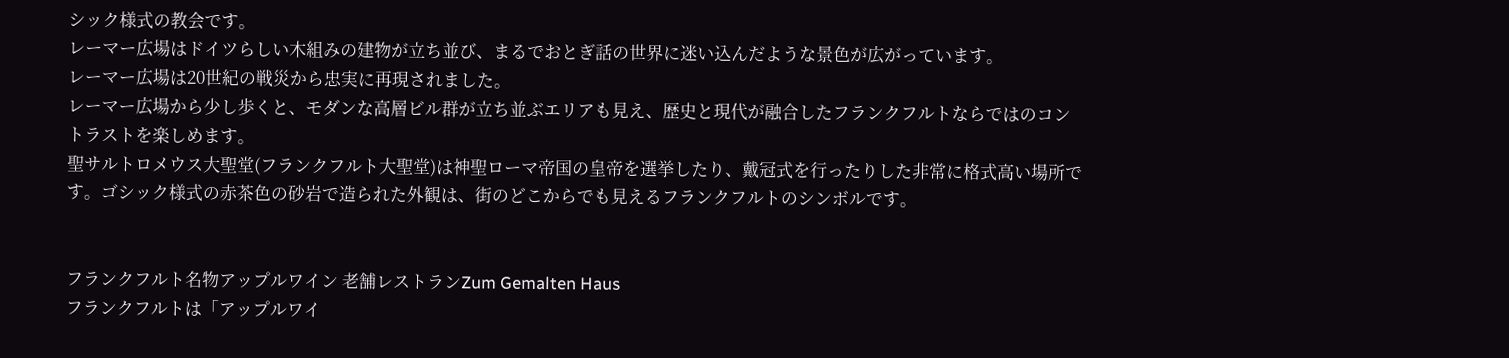シック様式の教会です。
レーマー広場はドイツらしい木組みの建物が立ち並び、まるでおとぎ話の世界に迷い込んだような景色が広がっています。
レーマー広場は20世紀の戦災から忠実に再現されました。
レーマー広場から少し歩くと、モダンな高層ビル群が立ち並ぶエリアも見え、歴史と現代が融合したフランクフルトならではのコントラストを楽しめます。
聖サルトロメウス大聖堂(フランクフルト大聖堂)は神聖ローマ帝国の皇帝を選挙したり、戴冠式を行ったりした非常に格式高い場所です。ゴシック様式の赤茶色の砂岩で造られた外観は、街のどこからでも見えるフランクフルトのシンボルです。


フランクフルト名物アップルワイン 老舗レストランZum Gemalten Haus
フランクフルトは「アップルワイ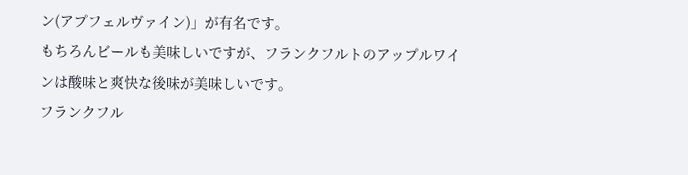ン(アプフェルヴァイン)」が有名です。
もちろんビールも美味しいですが、フランクフルトのアップルワインは酸味と爽快な後味が美味しいです。
フランクフル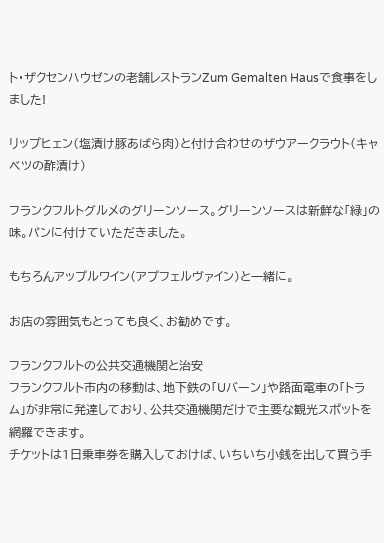ト・ザクセンハウゼンの老舗レストランZum Gemalten Hausで食事をしました!

リップヒェン(塩漬け豚あばら肉)と付け合わせのザウアークラウト(キャベツの酢漬け)

フランクフルトグルメのグリーンソース。グリーンソースは新鮮な「緑」の味。パンに付けていただきました。

もちろんアップルワイン(アプフェルヴァイン)と一緒に。

お店の雰囲気もとっても良く、お勧めです。

フランクフルトの公共交通機関と治安
フランクフルト市内の移動は、地下鉄の「Uバーン」や路面電車の「トラム」が非常に発達しており、公共交通機関だけで主要な観光スポットを網羅できます。
チケットは1日乗車券を購入しておけば、いちいち小銭を出して買う手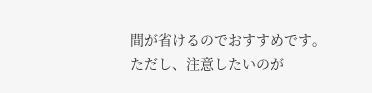間が省けるのでおすすめです。
ただし、注意したいのが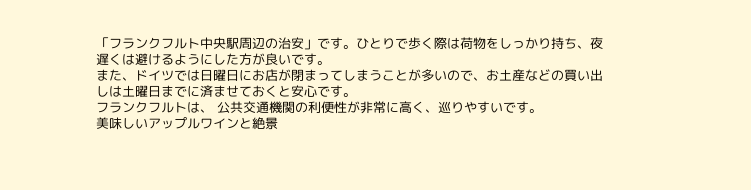「フランクフルト中央駅周辺の治安」です。ひとりで歩く際は荷物をしっかり持ち、夜遅くは避けるようにした方が良いです。
また、ドイツでは日曜日にお店が閉まってしまうことが多いので、お土産などの買い出しは土曜日までに済ませておくと安心です。
フランクフルトは、 公共交通機関の利便性が非常に高く、巡りやすいです。
美味しいアップルワインと絶景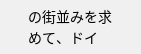の街並みを求めて、ドイ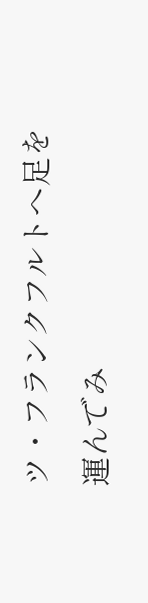ツ・フランクフルトへ足を運んでみ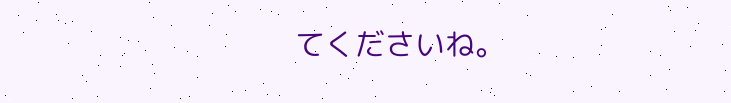てくださいね。